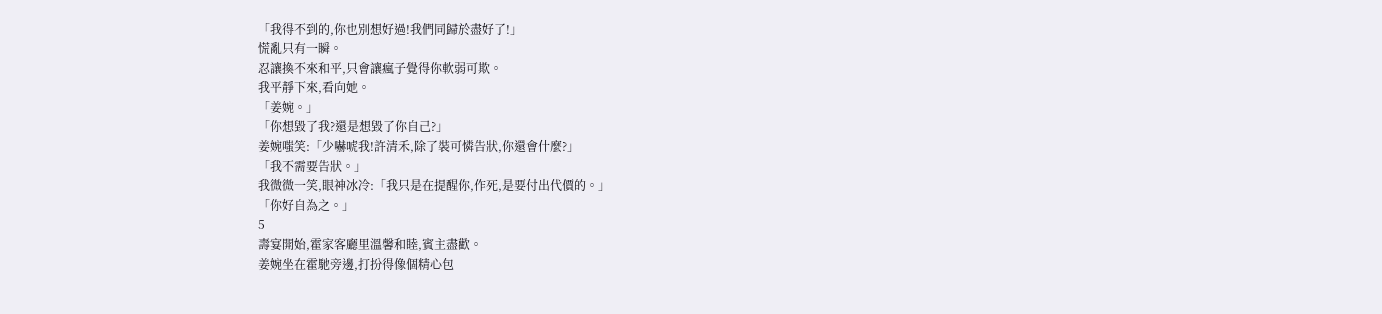「我得不到的,你也別想好過!我們同歸於盡好了!」
慌亂只有一瞬。
忍讓換不來和平,只會讓瘋子覺得你軟弱可欺。
我平靜下來,看向她。
「姜婉。」
「你想毀了我?還是想毀了你自己?」
姜婉嗤笑:「少嚇唬我!許清禾,除了裝可憐告狀,你還會什麼?」
「我不需要告狀。」
我微微一笑,眼神冰冷:「我只是在提醒你,作死,是要付出代價的。」
「你好自為之。」
5
壽宴開始,霍家客廳里溫馨和睦,賓主盡歡。
姜婉坐在霍馳旁邊,打扮得像個精心包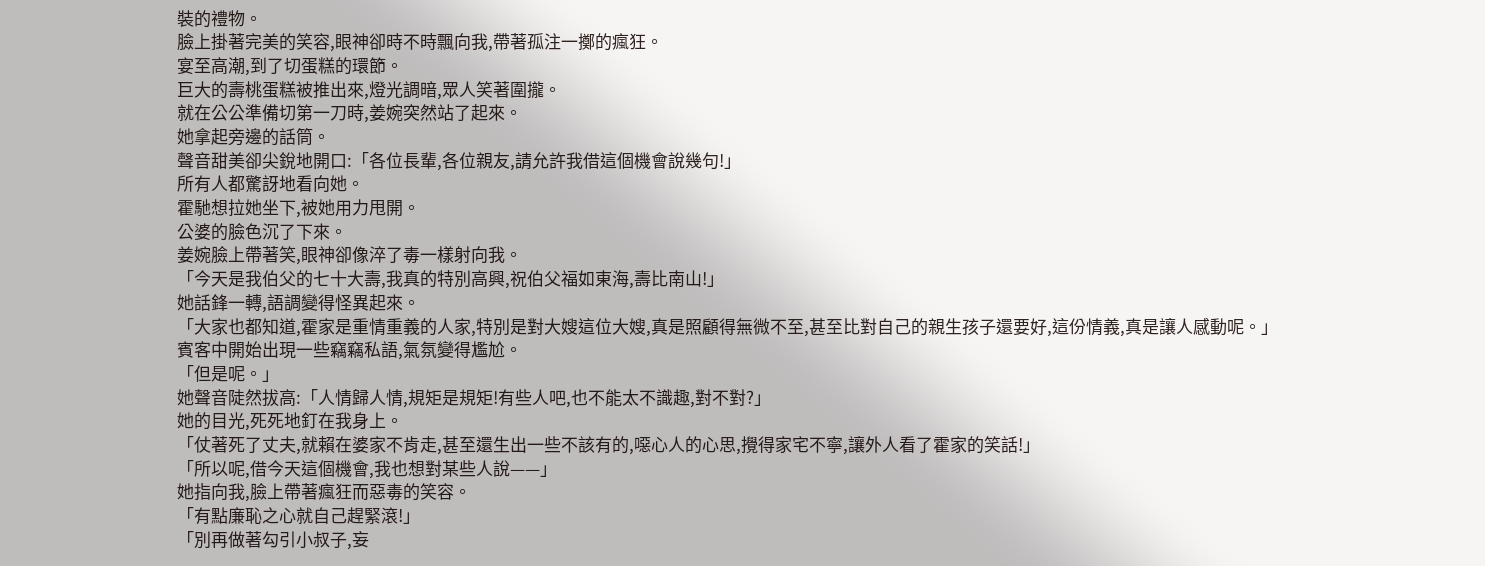裝的禮物。
臉上掛著完美的笑容,眼神卻時不時飄向我,帶著孤注一擲的瘋狂。
宴至高潮,到了切蛋糕的環節。
巨大的壽桃蛋糕被推出來,燈光調暗,眾人笑著圍攏。
就在公公準備切第一刀時,姜婉突然站了起來。
她拿起旁邊的話筒。
聲音甜美卻尖銳地開口:「各位長輩,各位親友,請允許我借這個機會說幾句!」
所有人都驚訝地看向她。
霍馳想拉她坐下,被她用力甩開。
公婆的臉色沉了下來。
姜婉臉上帶著笑,眼神卻像淬了毒一樣射向我。
「今天是我伯父的七十大壽,我真的特別高興,祝伯父福如東海,壽比南山!」
她話鋒一轉,語調變得怪異起來。
「大家也都知道,霍家是重情重義的人家,特別是對大嫂這位大嫂,真是照顧得無微不至,甚至比對自己的親生孩子還要好,這份情義,真是讓人感動呢。」
賓客中開始出現一些竊竊私語,氣氛變得尷尬。
「但是呢。」
她聲音陡然拔高:「人情歸人情,規矩是規矩!有些人吧,也不能太不識趣,對不對?」
她的目光,死死地釘在我身上。
「仗著死了丈夫,就賴在婆家不肯走,甚至還生出一些不該有的,噁心人的心思,攪得家宅不寧,讓外人看了霍家的笑話!」
「所以呢,借今天這個機會,我也想對某些人說——」
她指向我,臉上帶著瘋狂而惡毒的笑容。
「有點廉恥之心就自己趕緊滾!」
「別再做著勾引小叔子,妄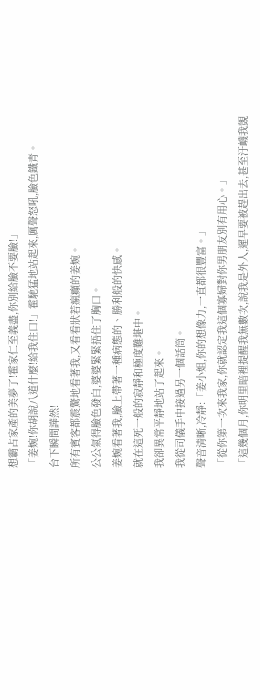想霸占家產的美夢了!霍家仁至義盡,你別給臉不要臉!」
「姜婉!你胡說八道什麼!給我住口!」霍馳猛地站起來,厲聲怒吼,臉色鐵青。
台下瞬間譁然!
所有賓客都震驚地看著我,又看看狀若瘋癲的姜婉。
公公氣得臉色發白,婆婆緊緊捂住了胸口。
姜婉看著我,臉上帶著一種病態的、勝利般的快感。
就在這死一般的寂靜和極度難堪中。
我卻異常平靜地站了起來。
我從司儀手中接過另一個話筒。
聲音清晰,冷靜:「姜小姐,你的想像力,一直都很豐富。」
「從你第一次來我家,你就認定我這個寡婦對你男朋友別有用心。」
「這幾個月,你明里暗裡提醒我無數次,說我是外人,遲早要被趕出去,甚至汙衊我覬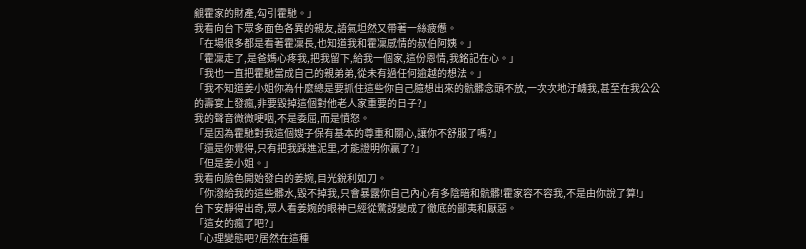覦霍家的財產,勾引霍馳。」
我看向台下眾多面色各異的親友,語氣坦然又帶著一絲疲憊。
「在場很多都是看著霍凜長,也知道我和霍凜感情的叔伯阿姨。」
「霍凜走了,是爸媽心疼我,把我留下,給我一個家,這份恩情,我銘記在心。」
「我也一直把霍馳當成自己的親弟弟,從未有過任何逾越的想法。」
「我不知道姜小姐你為什麼總是要抓住這些你自己臆想出來的骯髒念頭不放,一次次地汙衊我,甚至在我公公的壽宴上發瘋,非要毀掉這個對他老人家重要的日子?」
我的聲音微微哽咽,不是委屈,而是憤怒。
「是因為霍馳對我這個嫂子保有基本的尊重和關心,讓你不舒服了嗎?」
「還是你覺得,只有把我踩進泥里,才能證明你贏了?」
「但是姜小姐。」
我看向臉色開始發白的姜婉,目光銳利如刀。
「你潑給我的這些髒水,毀不掉我,只會暴露你自己內心有多陰暗和骯髒!霍家容不容我,不是由你說了算!」
台下安靜得出奇,眾人看姜婉的眼神已經從驚訝變成了徹底的鄙夷和厭惡。
「這女的瘋了吧?」
「心理變態吧?居然在這種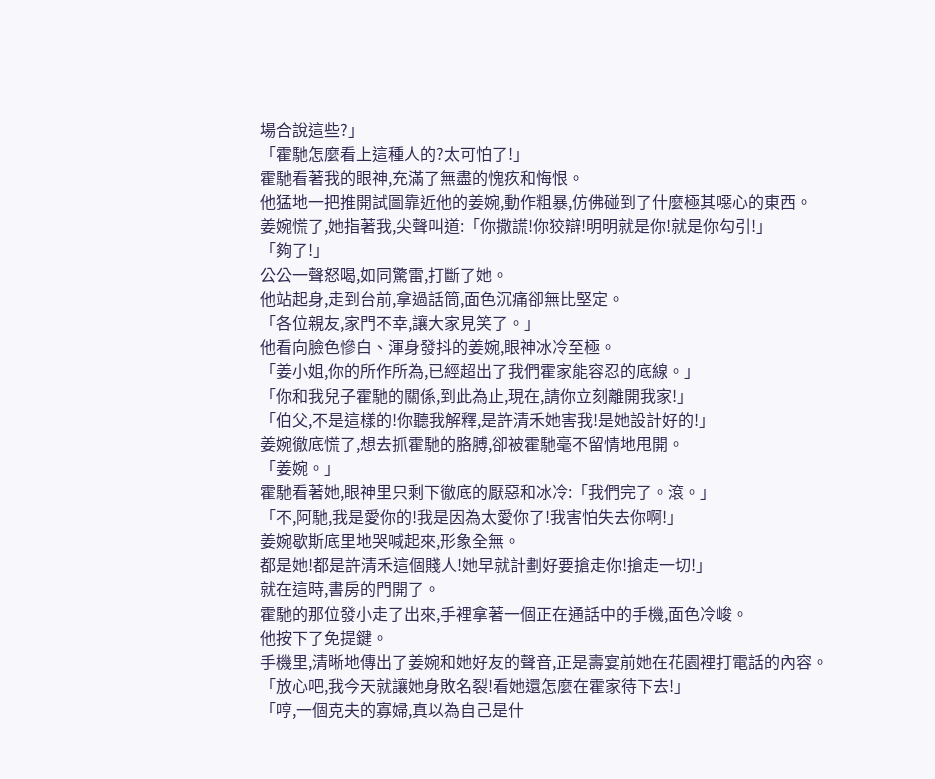場合說這些?」
「霍馳怎麼看上這種人的?太可怕了!」
霍馳看著我的眼神,充滿了無盡的愧疚和悔恨。
他猛地一把推開試圖靠近他的姜婉,動作粗暴,仿佛碰到了什麼極其噁心的東西。
姜婉慌了,她指著我,尖聲叫道:「你撒謊!你狡辯!明明就是你!就是你勾引!」
「夠了!」
公公一聲怒喝,如同驚雷,打斷了她。
他站起身,走到台前,拿過話筒,面色沉痛卻無比堅定。
「各位親友,家門不幸,讓大家見笑了。」
他看向臉色慘白、渾身發抖的姜婉,眼神冰冷至極。
「姜小姐,你的所作所為,已經超出了我們霍家能容忍的底線。」
「你和我兒子霍馳的關係,到此為止,現在,請你立刻離開我家!」
「伯父,不是這樣的!你聽我解釋,是許清禾她害我!是她設計好的!」
姜婉徹底慌了,想去抓霍馳的胳膊,卻被霍馳毫不留情地甩開。
「姜婉。」
霍馳看著她,眼神里只剩下徹底的厭惡和冰冷:「我們完了。滾。」
「不,阿馳,我是愛你的!我是因為太愛你了!我害怕失去你啊!」
姜婉歇斯底里地哭喊起來,形象全無。
都是她!都是許清禾這個賤人!她早就計劃好要搶走你!搶走一切!」
就在這時,書房的門開了。
霍馳的那位發小走了出來,手裡拿著一個正在通話中的手機,面色冷峻。
他按下了免提鍵。
手機里,清晰地傳出了姜婉和她好友的聲音,正是壽宴前她在花園裡打電話的內容。
「放心吧,我今天就讓她身敗名裂!看她還怎麼在霍家待下去!」
「哼,一個克夫的寡婦,真以為自己是什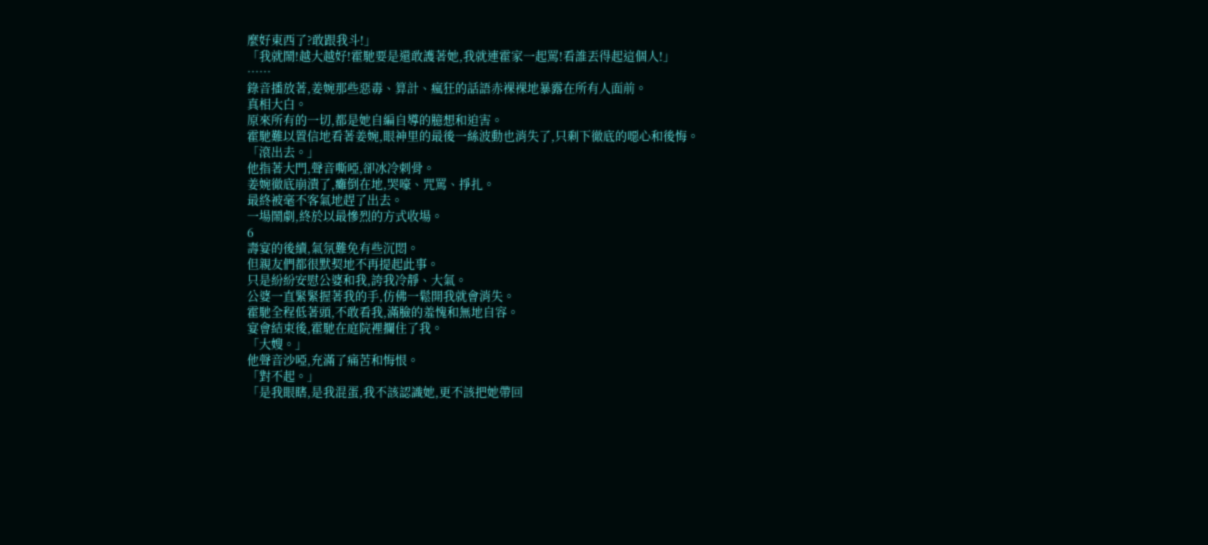麼好東西了?敢跟我斗!」
「我就鬧!越大越好!霍馳要是還敢護著她,我就連霍家一起罵!看誰丟得起這個人!」
……
錄音播放著,姜婉那些惡毒、算計、瘋狂的話語赤裸裸地暴露在所有人面前。
真相大白。
原來所有的一切,都是她自編自導的臆想和迫害。
霍馳難以置信地看著姜婉,眼神里的最後一絲波動也消失了,只剩下徹底的噁心和後悔。
「滾出去。」
他指著大門,聲音嘶啞,卻冰冷刺骨。
姜婉徹底崩潰了,癱倒在地,哭嚎、咒罵、掙扎。
最終被毫不客氣地趕了出去。
一場鬧劇,終於以最慘烈的方式收場。
6
壽宴的後續,氣氛難免有些沉悶。
但親友們都很默契地不再提起此事。
只是紛紛安慰公婆和我,誇我冷靜、大氣。
公婆一直緊緊握著我的手,仿佛一鬆開我就會消失。
霍馳全程低著頭,不敢看我,滿臉的羞愧和無地自容。
宴會結束後,霍馳在庭院裡攔住了我。
「大嫂。」
他聲音沙啞,充滿了痛苦和悔恨。
「對不起。」
「是我眼瞎,是我混蛋,我不該認識她,更不該把她帶回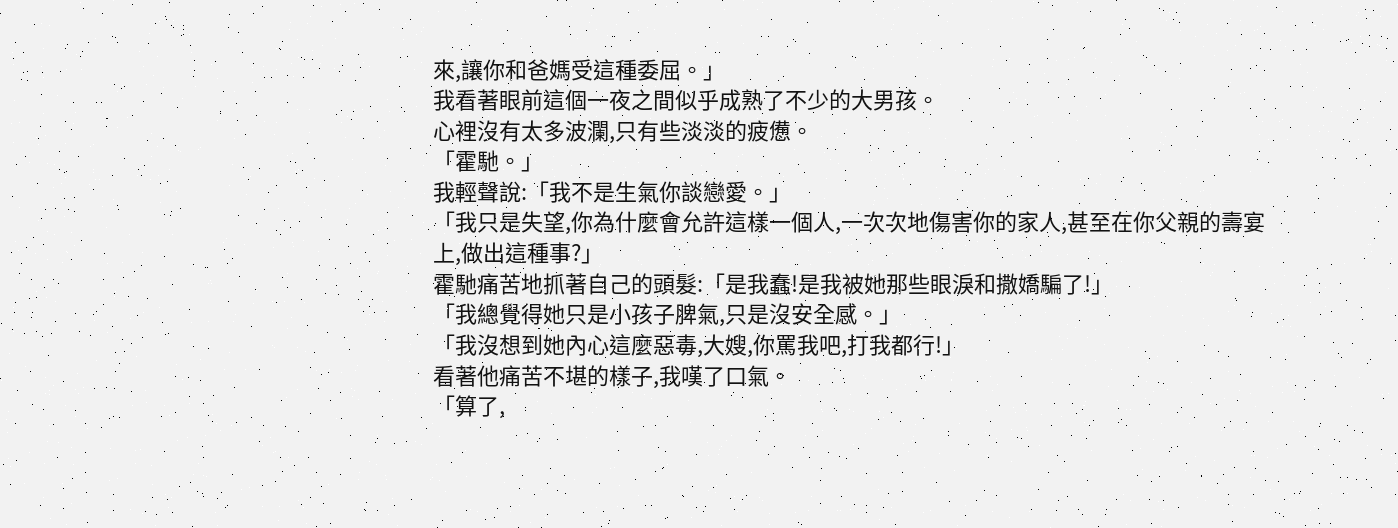來,讓你和爸媽受這種委屈。」
我看著眼前這個一夜之間似乎成熟了不少的大男孩。
心裡沒有太多波瀾,只有些淡淡的疲憊。
「霍馳。」
我輕聲說:「我不是生氣你談戀愛。」
「我只是失望,你為什麼會允許這樣一個人,一次次地傷害你的家人,甚至在你父親的壽宴上,做出這種事?」
霍馳痛苦地抓著自己的頭髮:「是我蠢!是我被她那些眼淚和撒嬌騙了!」
「我總覺得她只是小孩子脾氣,只是沒安全感。」
「我沒想到她內心這麼惡毒,大嫂,你罵我吧,打我都行!」
看著他痛苦不堪的樣子,我嘆了口氣。
「算了,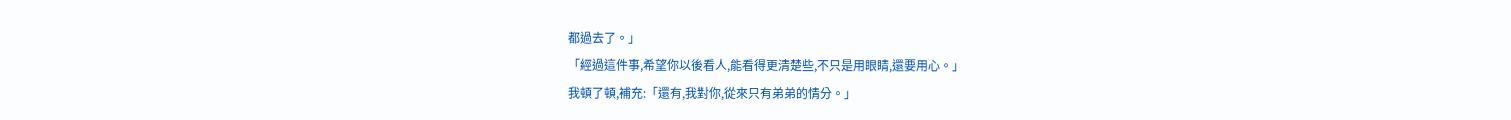都過去了。」
「經過這件事,希望你以後看人,能看得更清楚些,不只是用眼睛,還要用心。」
我頓了頓,補充:「還有,我對你,從來只有弟弟的情分。」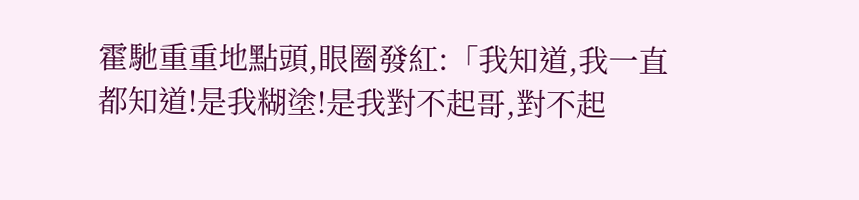霍馳重重地點頭,眼圈發紅:「我知道,我一直都知道!是我糊塗!是我對不起哥,對不起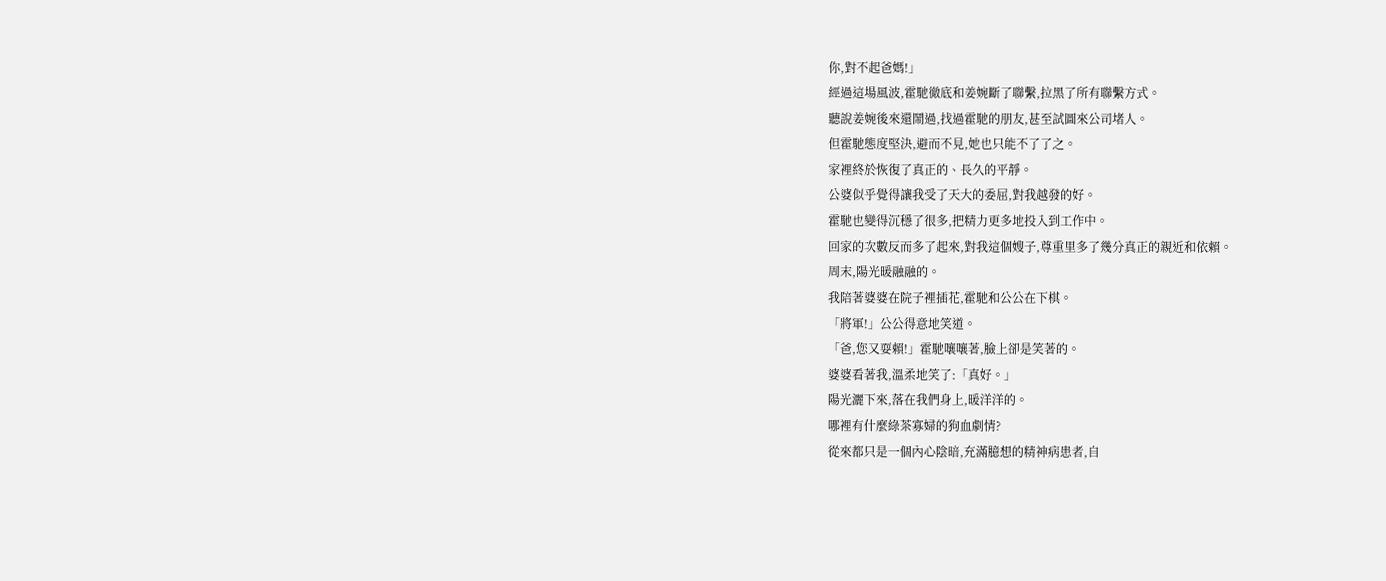你,對不起爸媽!」
經過這場風波,霍馳徹底和姜婉斷了聯繫,拉黑了所有聯繫方式。
聽說姜婉後來還鬧過,找過霍馳的朋友,甚至試圖來公司堵人。
但霍馳態度堅決,避而不見,她也只能不了了之。
家裡終於恢復了真正的、長久的平靜。
公婆似乎覺得讓我受了天大的委屈,對我越發的好。
霍馳也變得沉穩了很多,把精力更多地投入到工作中。
回家的次數反而多了起來,對我這個嫂子,尊重里多了幾分真正的親近和依賴。
周末,陽光暖融融的。
我陪著婆婆在院子裡插花,霍馳和公公在下棋。
「將軍!」公公得意地笑道。
「爸,您又耍賴!」霍馳嚷嚷著,臉上卻是笑著的。
婆婆看著我,溫柔地笑了:「真好。」
陽光灑下來,落在我們身上,暖洋洋的。
哪裡有什麼綠茶寡婦的狗血劇情?
從來都只是一個內心陰暗,充滿臆想的精神病患者,自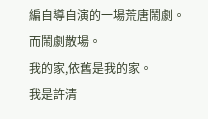編自導自演的一場荒唐鬧劇。
而鬧劇散場。
我的家,依舊是我的家。
我是許清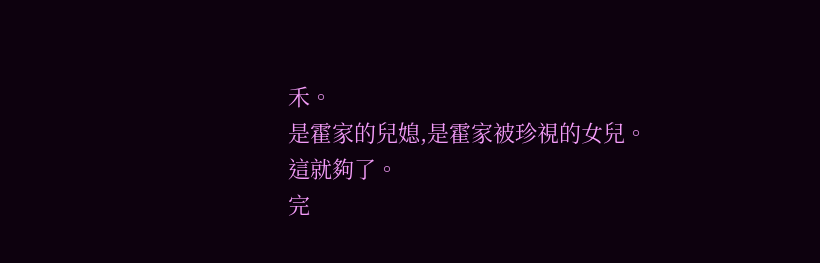禾。
是霍家的兒媳,是霍家被珍視的女兒。
這就夠了。
完